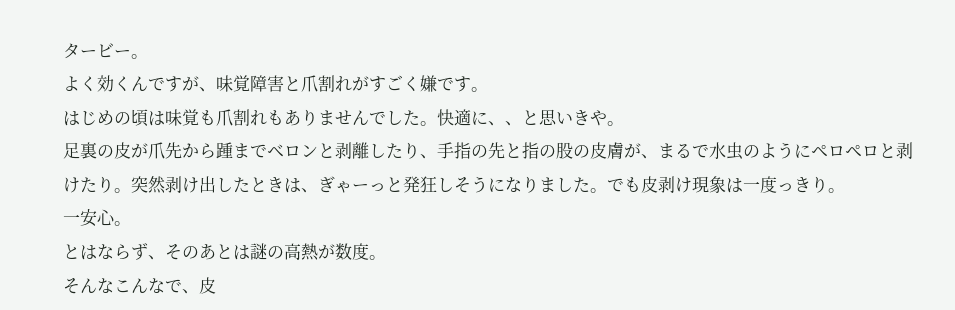タービー。
よく効くんですが、味覚障害と爪割れがすごく嫌です。
はじめの頃は味覚も爪割れもありませんでした。快適に、、と思いきや。
足裏の皮が爪先から踵までベロンと剥離したり、手指の先と指の股の皮膚が、まるで水虫のようにペロペロと剥けたり。突然剥け出したときは、ぎゃーっと発狂しそうになりました。でも皮剥け現象は一度っきり。
一安心。
とはならず、そのあとは謎の高熱が数度。
そんなこんなで、皮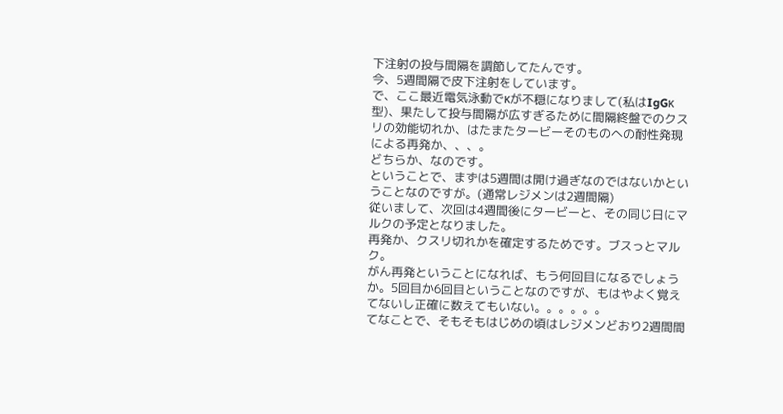下注射の投与間隔を調節してたんです。
今、5週間隔で皮下注射をしています。
で、ここ最近電気泳動でκが不穏になりまして(私はIgGκ型)、果たして投与間隔が広すぎるために間隔終盤でのクスリの効能切れか、はたまたタービーそのものへの耐性発現による再発か、、、。
どちらか、なのです。
ということで、まずは5週間は開け過ぎなのではないかということなのですが。(通常レジメンは2週間隔)
従いまして、次回は4週間後にタービーと、その同じ日にマルクの予定となりました。
再発か、クスリ切れかを確定するためです。ブスっとマルク。
がん再発ということになれば、もう何回目になるでしょうか。5回目か6回目ということなのですが、もはやよく覚えてないし正確に数えてもいない。。。。。。
てなことで、そもそもはじめの頃はレジメンどおり2週間間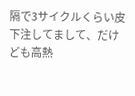隔で3サイクルくらい皮下注してまして、だけども高熱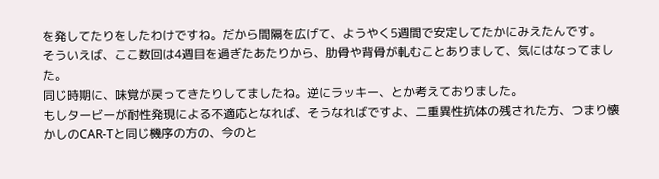を発してたりをしたわけですね。だから間隔を広げて、ようやく5週間で安定してたかにみえたんです。
そういえば、ここ数回は4週目を過ぎたあたりから、肋骨や背骨が軋むことありまして、気にはなってました。
同じ時期に、味覚が戻ってきたりしてましたね。逆にラッキー、とか考えておりました。
もしタービーが耐性発現による不適応となれば、そうなればですよ、二重異性抗体の残された方、つまり懐かしのCAR-Tと同じ機序の方の、今のと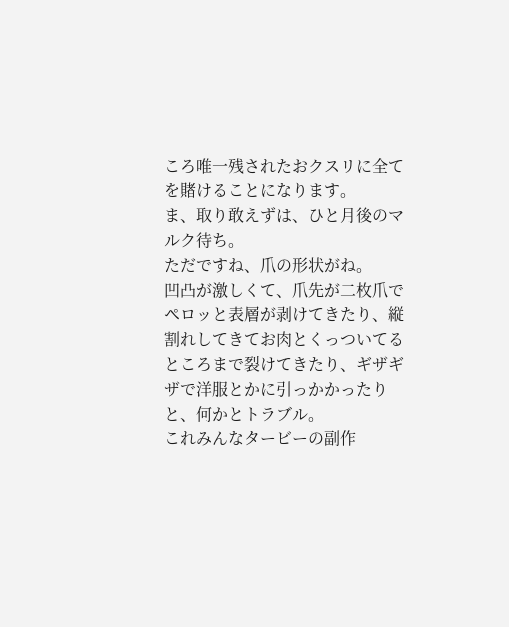ころ唯一残されたおクスリに全てを賭けることになります。
ま、取り敢えずは、ひと月後のマルク待ち。
ただですね、爪の形状がね。
凹凸が激しくて、爪先が二枚爪でペロッと表層が剥けてきたり、縦割れしてきてお肉とくっついてるところまで裂けてきたり、ギザギザで洋服とかに引っかかったりと、何かとトラブル。
これみんなタービーの副作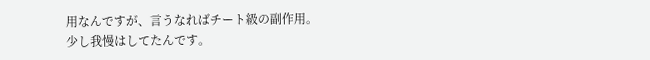用なんですが、言うなればチート級の副作用。
少し我慢はしてたんです。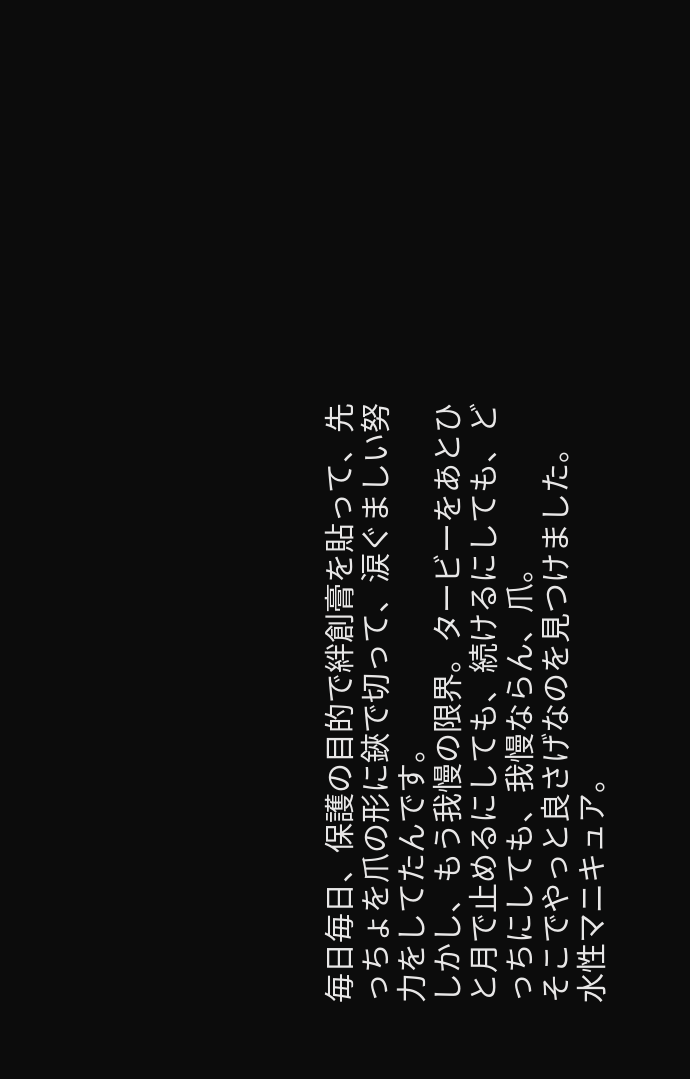毎日毎日、保護の目的で絆創膏を貼って、先っちょを爪の形に鋏で切って、涙ぐましい努力をしてたんです。
しかし、もう我慢の限界。タービーをあとひと月で止めるにしても、続けるにしても、どっちにしても、我慢ならん、爪。
そこでやっと良さげなのを見つけました。
水性マニキュア。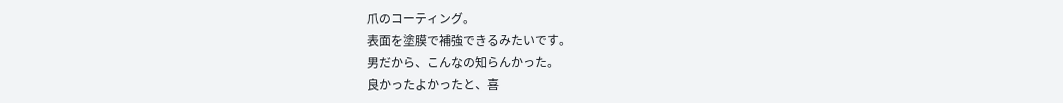爪のコーティング。
表面を塗膜で補強できるみたいです。
男だから、こんなの知らんかった。
良かったよかったと、喜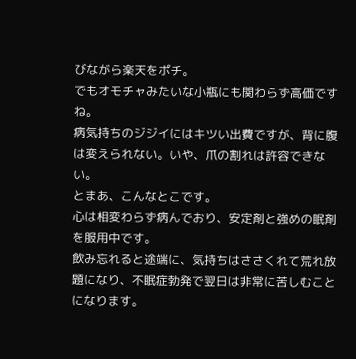びながら楽天をポチ。
でもオモチャみたいな小瓶にも関わらず高価ですね。
病気持ちのジジイにはキツい出費ですが、背に腹は変えられない。いや、爪の割れは許容できない。
とまあ、こんなとこです。
心は相変わらず病んでおり、安定剤と強めの眠剤を服用中です。
飲み忘れると途端に、気持ちはささくれて荒れ放題になり、不眠症勃発で翌日は非常に苦しむことになります。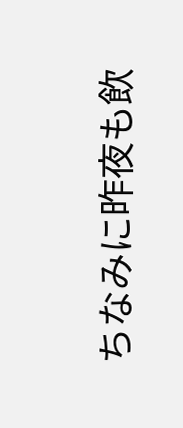ちなみに昨夜も飲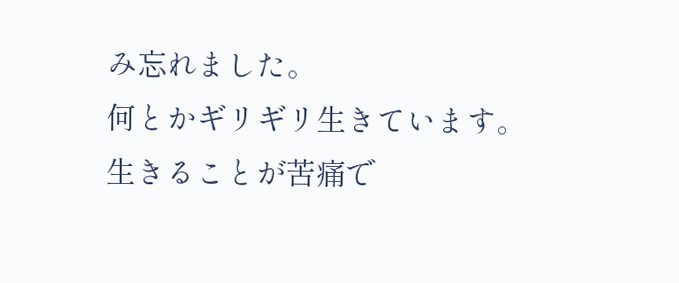み忘れました。
何とかギリギリ生きています。
生きることが苦痛で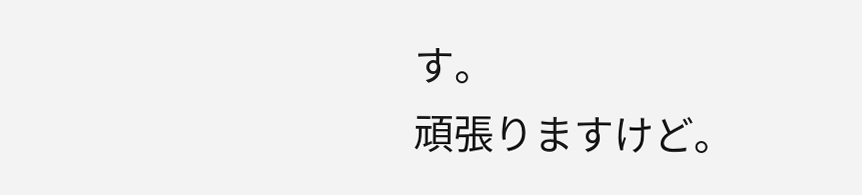す。
頑張りますけど。